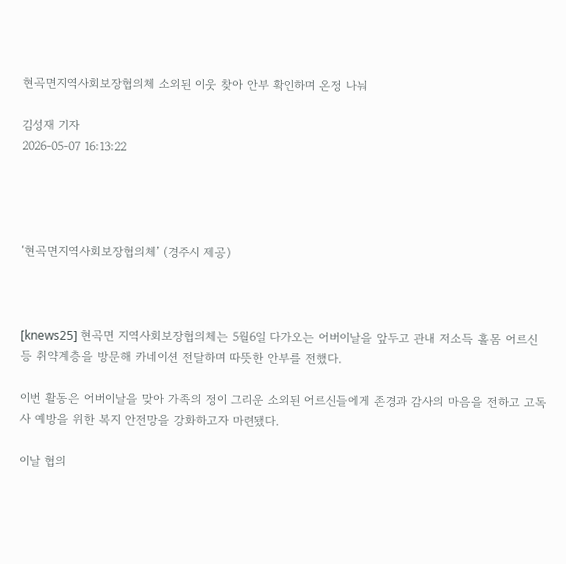현곡면지역사회보장협의체 소외된 이웃 찾아 안부 확인하며 온정 나눠

김성재 기자
2026-05-07 16:13:22




‘현곡면지역사회보장협의체’ (경주시 제공)



[knews25] 현곡면 지역사회보장협의체는 5월6일 다가오는 어버이날을 앞두고 관내 저소득 홀몸 어르신 등 취약계층을 방문해 카네이션 전달하며 따뜻한 안부를 전했다.

이번 활동은 어버이날을 맞아 가족의 정이 그리운 소외된 어르신들에게 존경과 감사의 마음을 전하고 고독사 예방을 위한 복지 안전망을 강화하고자 마련됐다.

이날 협의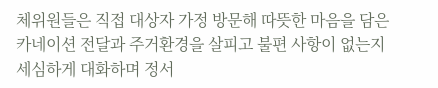체위원들은 직접 대상자 가정 방문해 따뜻한 마음을 담은 카네이션 전달과 주거환경을 살피고 불편 사항이 없는지 세심하게 대화하며 정서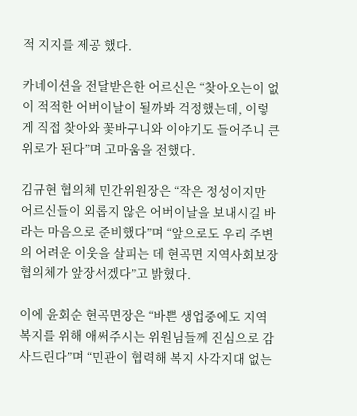적 지지를 제공 했다.

카네이션을 전달받은한 어르신은 “찾아오는이 없이 적적한 어버이날이 될까봐 걱정했는데, 이렇게 직접 찾아와 꽃바구니와 이야기도 들어주니 큰 위로가 된다”며 고마움을 전했다.

김규현 협의체 민간위원장은 “작은 정성이지만 어르신들이 외롭지 않은 어버이날을 보내시길 바라는 마음으로 준비했다”며 “앞으로도 우리 주변의 어려운 이웃을 살피는 데 현곡면 지역사회보장협의체가 앞장서겠다”고 밝혔다.

이에 윤회순 현곡면장은 “바쁜 생업중에도 지역 복지를 위해 애써주시는 위원님들께 진심으로 감사드린다”며 “민관이 협력해 복지 사각지대 없는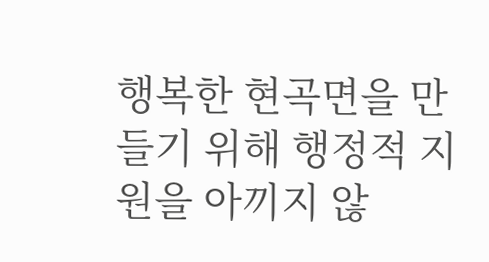행복한 현곡면을 만들기 위해 행정적 지원을 아끼지 않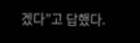겠다”고 답했다.